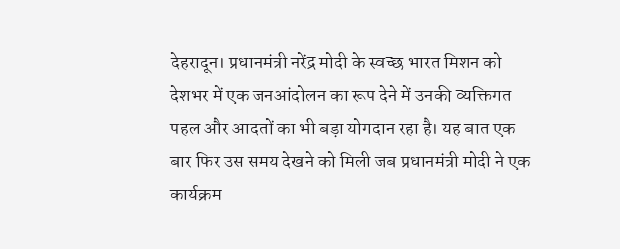देहरादून। प्रधानमंत्री नरेंद्र मोदी के स्वच्छ भारत मिशन को देशभर में एक जनआंदोलन का रूप देने में उनकी व्यक्तिगत पहल और आदतों का भी बड़ा योगदान रहा है। यह बात एक बार फिर उस समय देखने को मिली जब प्रधानमंत्री मोदी ने एक कार्यक्रम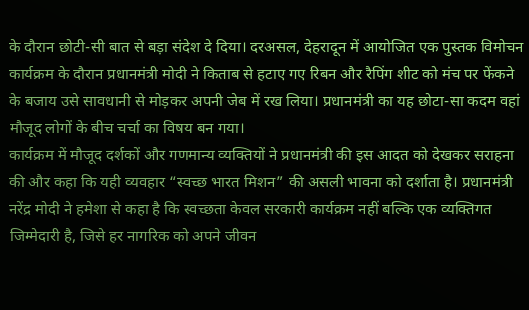के दौरान छोटी-सी बात से बड़ा संदेश दे दिया। दरअसल, देहरादून में आयोजित एक पुस्तक विमोचन कार्यक्रम के दौरान प्रधानमंत्री मोदी ने किताब से हटाए गए रिबन और रैपिंग शीट को मंच पर फेंकने के बजाय उसे सावधानी से मोड़कर अपनी जेब में रख लिया। प्रधानमंत्री का यह छोटा-सा कदम वहां मौजूद लोगों के बीच चर्चा का विषय बन गया।
कार्यक्रम में मौजूद दर्शकों और गणमान्य व्यक्तियों ने प्रधानमंत्री की इस आदत को देखकर सराहना की और कहा कि यही व्यवहार “स्वच्छ भारत मिशन” की असली भावना को दर्शाता है। प्रधानमंत्री नरेंद्र मोदी ने हमेशा से कहा है कि स्वच्छता केवल सरकारी कार्यक्रम नहीं बल्कि एक व्यक्तिगत जिम्मेदारी है, जिसे हर नागरिक को अपने जीवन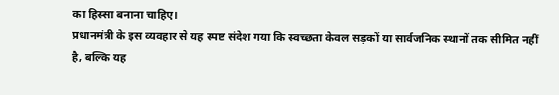का हिस्सा बनाना चाहिए।
प्रधानमंत्री के इस व्यवहार से यह स्पष्ट संदेश गया कि स्वच्छता केवल सड़कों या सार्वजनिक स्थानों तक सीमित नहीं है, बल्कि यह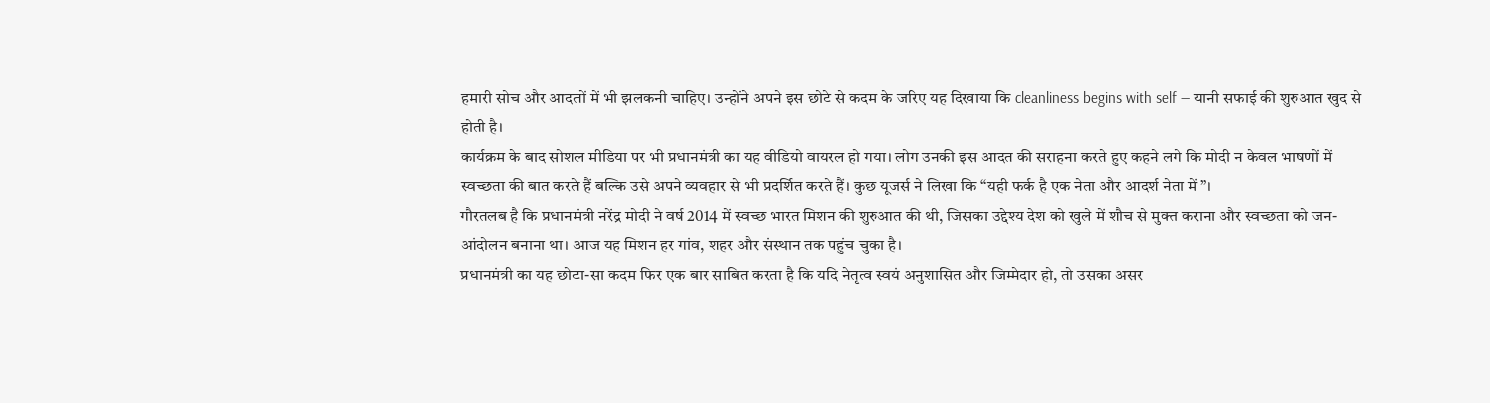हमारी सोच और आदतों में भी झलकनी चाहिए। उन्होंने अपने इस छोटे से कदम के जरिए यह दिखाया कि cleanliness begins with self — यानी सफाई की शुरुआत खुद से होती है।
कार्यक्रम के बाद सोशल मीडिया पर भी प्रधानमंत्री का यह वीडियो वायरल हो गया। लोग उनकी इस आदत की सराहना करते हुए कहने लगे कि मोदी न केवल भाषणों में स्वच्छता की बात करते हैं बल्कि उसे अपने व्यवहार से भी प्रदर्शित करते हैं। कुछ यूजर्स ने लिखा कि “यही फर्क है एक नेता और आदर्श नेता में”।
गौरतलब है कि प्रधानमंत्री नरेंद्र मोदी ने वर्ष 2014 में स्वच्छ भारत मिशन की शुरुआत की थी, जिसका उद्देश्य देश को खुले में शौच से मुक्त कराना और स्वच्छता को जन-आंदोलन बनाना था। आज यह मिशन हर गांव, शहर और संस्थान तक पहुंच चुका है।
प्रधानमंत्री का यह छोटा-सा कदम फिर एक बार साबित करता है कि यदि नेतृत्व स्वयं अनुशासित और जिम्मेदार हो, तो उसका असर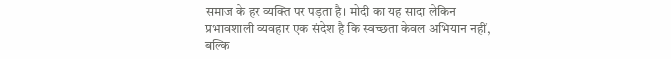समाज के हर व्यक्ति पर पड़ता है। मोदी का यह सादा लेकिन प्रभावशाली व्यवहार एक संदेश है कि स्वच्छता केवल अभियान नहीं, बल्कि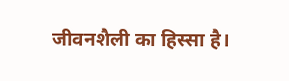जीवनशैली का हिस्सा है।